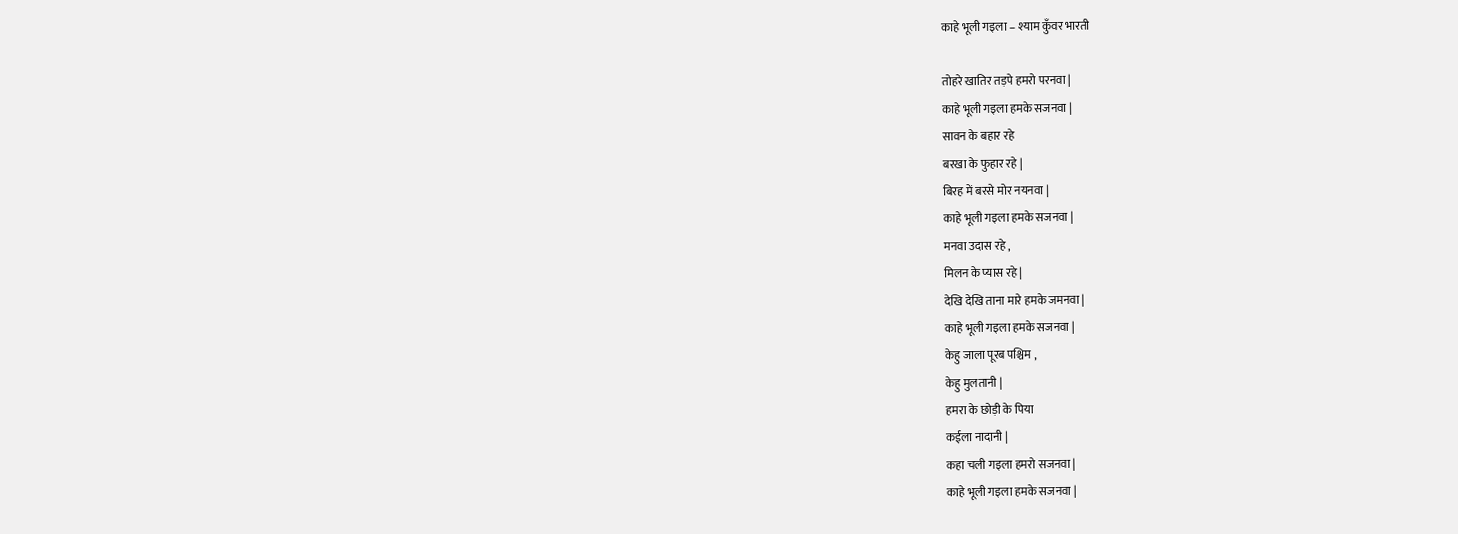काहे भूली गइला – श्याम कुँवर भारती

तोहरे खातिर तड़पे हमरो परनवा |
काहे भूली गइला हमके सजनवा |
सावन के बहार रहे
बरखा के फुहार रहे |
बिरह में बरसे मोर नयनवा |
काहे भूली गइला हमके सजनवा |
मनवा उदास रहे ,
मिलन के प्यास रहे |
देखि देखि ताना मारे हमके जमनवा |
काहे भूली गइला हमके सजनवा |
केहु जाला पूरब पश्चिम ,
केहु मुलतानी |
हमरा के छोड़ी के पिया
कईला नादानी |
कहा चली गइला हमरो सजनवा |
काहे भूली गइला हमके सजनवा |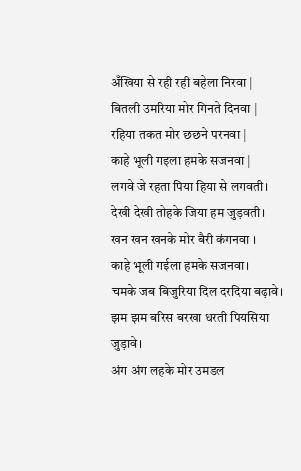अँखिया से रही रही बहेला निरवा |
बितली उमरिया मोर गिनते दिनवा |
रहिया तकत मोर छछने परनवा |
काहे भूली गइला हमके सजनवा |
लगवे जे रहता पिया हिया से लगवती।
देखी देखी तोहके जिया हम जुड़वती।
खन खन खनके मोर बैरी कंगनवा ।
काहे भूली गईला हमके सजनवा।
चमके जब बिजुरिया दिल दरदिया बढ़ावे।
झम झम बरिस बरखा धरती पियसिया जुड़ावे।
अंग अंग लहके मोर उमडल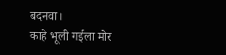बदनवा।
काहे भूली गईला मोर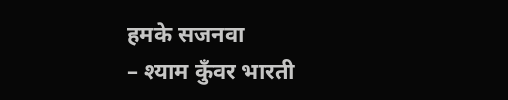हमके सजनवा
– श्याम कुँवर भारती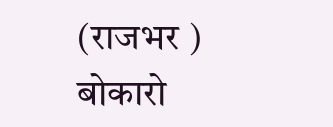(राजभर )
बोकारो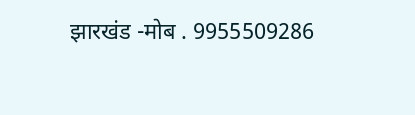झारखंड -मोब . 9955509286